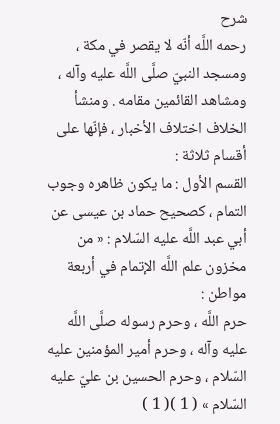شرح
رحمه اللَّه أنّه لا يقصر في مكة ، ومسجد النبيّ صلَّى اللَّه عليه وآله ، ومشاهد القائمين مقامه . ومنشأ الخلاف اختلاف الأخبار ، فإنّها على أقسام ثلاثة :
القسم الأول : ما يكون ظاهره وجوب التمام ، كصحيح حماد بن عيسى عن أبي عبد اللَّه عليه السّلام : « من مخزون علم اللَّه الإتمام في أربعة مواطن :
حرم اللَّه ، وحرم رسوله صلَّى اللَّه عليه وآله ، وحرم أمير المؤمنين عليه السّلام ، وحرم الحسين بن عليّ عليه السّلام » ( 1 )( 1 )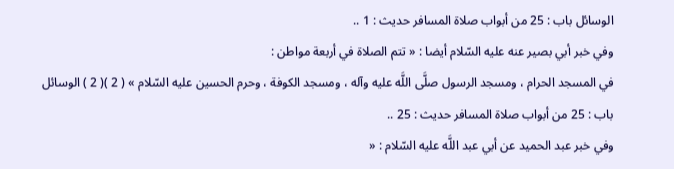الوسائل باب : 25 من أبواب صلاة المسافر حديث : 1 ..
وفي خبر أبي بصير عنه عليه السّلام أيضا : « تتم الصلاة في أربعة مواطن :
في المسجد الحرام ، ومسجد الرسول صلَّى اللَّه عليه وآله ، ومسجد الكوفة ، وحرم الحسين عليه السّلام » ( 2 )( 2 ) الوسائل باب : 25 من أبواب صلاة المسافر حديث : 25 ..
وفي خبر عبد الحميد عن أبي عبد اللَّه عليه السّلام : «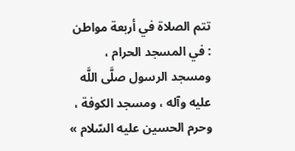تتم الصلاة في أربعة مواطن : في المسجد الحرام ، ومسجد الرسول صلَّى اللَّه عليه وآله ، ومسجد الكوفة ، وحرم الحسين عليه السّلام »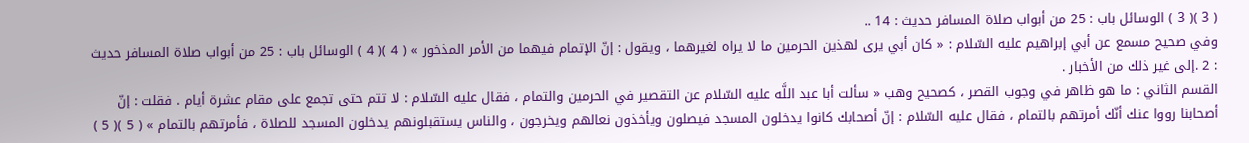( 3 )( 3 ) الوسائل باب : 25 من أبواب صلاة المسافر حديث : 14 ..
وفي صحيح مسمع عن أبي إبراهيم عليه السّلام : « كان أبي يرى لهذين الحرمين ما لا يراه لغيرهما ، ويقول : إنّ الإتمام فيهما من الأمر المذخور » ( 4 )( 4 ) الوسائل باب : 25 من أبواب صلاة المسافر حديث : 2 .إلى غير ذلك من الأخبار .
القسم الثاني : ما هو ظاهر في وجوب القصر ، كصحيح وهب « سألت أبا عبد اللَّه عليه السّلام عن التقصير في الحرمين والتمام ، فقال عليه السّلام : لا تتم حتى تجمع على مقام عشرة أيام . فقلت : إنّ أصحابنا رووا عنك أنّك أمرتهم بالتمام ، فقال عليه السّلام : إنّ أصحابك كانوا يدخلون المسجد فيصلون ويأخذون نعالهم ويخرجون ، والناس يستقبلونهم يدخلون المسجد للصلاة ، فأمرتهم بالتمام » ( 5 )( 5 )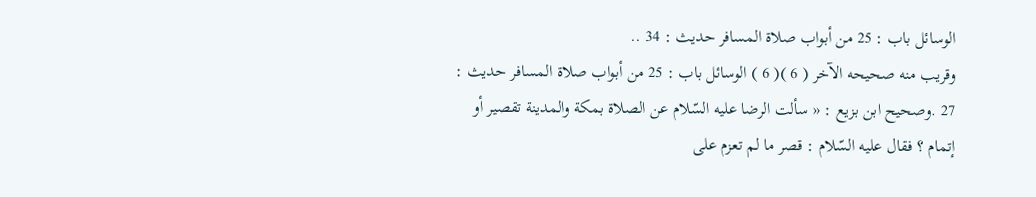الوسائل باب : 25 من أبواب صلاة المسافر حديث : 34 ..
وقريب منه صحيحه الآخر ( 6 )( 6 ) الوسائل باب : 25 من أبواب صلاة المسافر حديث : 27 .وصحيح ابن بزيع : « سألت الرضا عليه السّلام عن الصلاة بمكة والمدينة تقصير أو إتمام ؟ فقال عليه السّلام : قصر ما لم تعزم على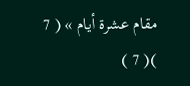مقام عشرة أيام » ( 7 )( 7 )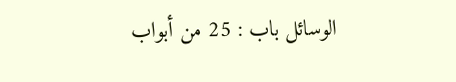الوسائل باب : 25 من أبواب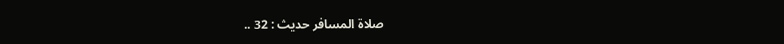صلاة المسافر حديث : 32 ..